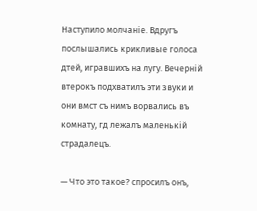Наступило молчаніе. Вдругъ послышались крикливые голоса дтей, игравшихъ на лугу. Вечерній втерокъ подхватилъ эти звуки и они вмст съ нимъ ворвались въ комнату, гд лежалъ маленькій страдалецъ.

— Что это такое? спросилъ онъ,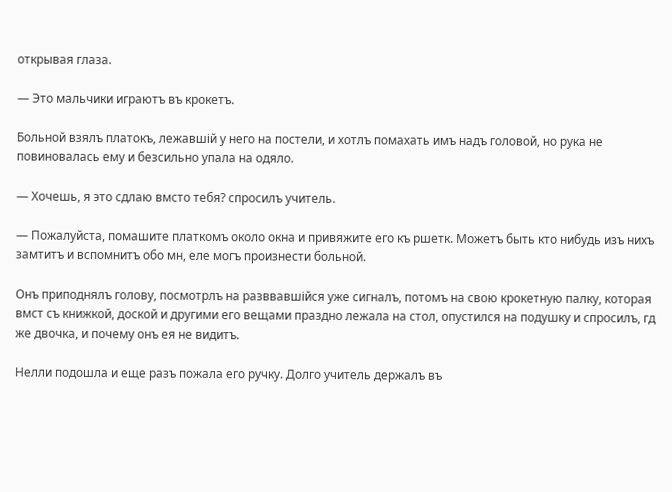открывая глаза.

— Это мальчики играютъ въ крокетъ.

Больной взялъ платокъ, лежавшій у него на постели, и хотлъ помахать имъ надъ головой, но рука не повиновалась ему и безсильно упала на одяло.

— Хочешь, я это сдлаю вмсто тебя? спросилъ учитель.

— Пожалуйста, помашите платкомъ около окна и привяжите его къ ршетк. Можетъ быть кто нибудь изъ нихъ замтитъ и вспомнитъ обо мн, еле могъ произнести больной.

Онъ приподнялъ голову, посмотрлъ на разввавшійся уже сигналъ, потомъ на свою крокетную палку, которая вмст съ книжкой, доской и другими его вещами праздно лежала на стол, опустился на подушку и спросилъ, гд же двочка, и почему онъ ея не видитъ.

Нелли подошла и еще разъ пожала его ручку. Долго учитель держалъ въ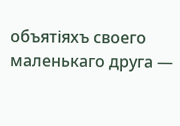объятіяхъ своего маленькаго друга —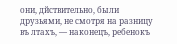они, дйствительно, были друзьями, не смотря на разницу въ лтахъ, — наконецъ, ребенокъ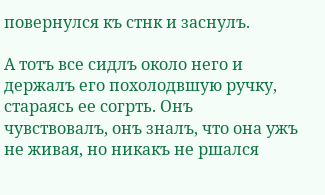повернулся къ стнк и заснулъ.

A тотъ все сидлъ около него и держалъ его похолодвшую ручку, стараясь ее согрть. Онъ чувствовалъ, онъ зналъ, что она ужъ не живая, но никакъ не ршался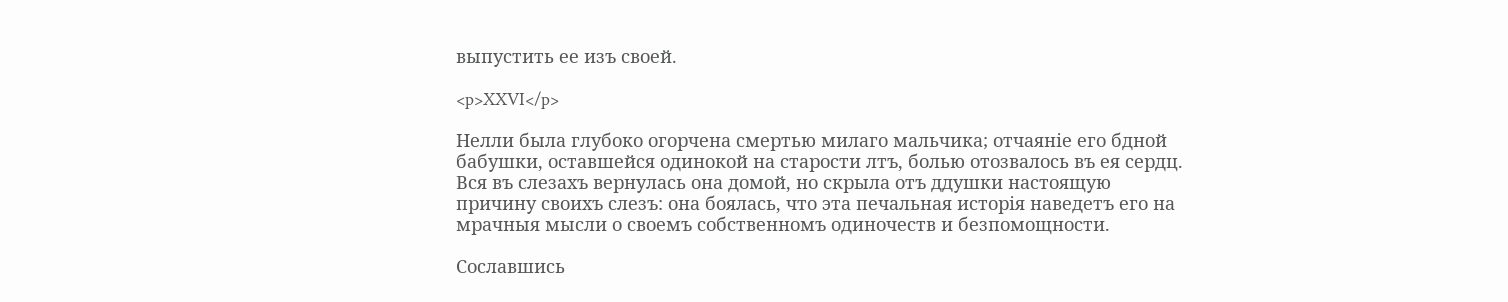выпустить ее изъ своей.

<p>XXVI</p>

Нелли была глубоко огорчена смертью милаго мальчика; отчаяніе его бдной бабушки, оставшейся одинокой на старости лтъ, болью отозвалось въ ея сердц. Вся въ слезахъ вернулась она домой, но скрыла отъ ддушки настоящую причину своихъ слезъ: она боялась, что эта печальная исторія наведетъ его на мрачныя мысли о своемъ собственномъ одиночеств и безпомощности.

Сославшись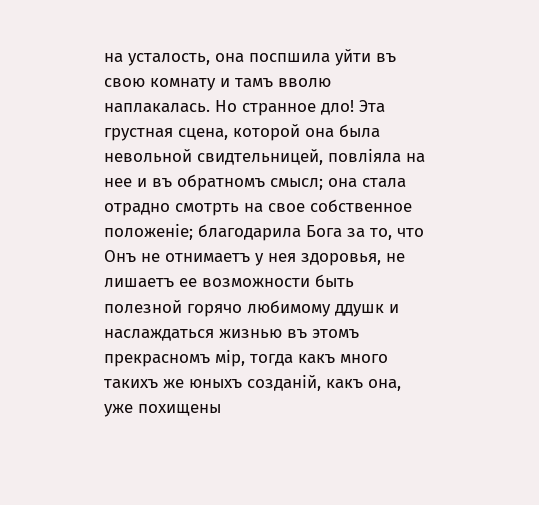на усталость, она поспшила уйти въ свою комнату и тамъ вволю наплакалась. Но странное дло! Эта грустная сцена, которой она была невольной свидтельницей, повліяла на нее и въ обратномъ смысл; она стала отрадно смотрть на свое собственное положеніе; благодарила Бога за то, что Онъ не отнимаетъ у нея здоровья, не лишаетъ ее возможности быть полезной горячо любимому ддушк и наслаждаться жизнью въ этомъ прекрасномъ мір, тогда какъ много такихъ же юныхъ созданій, какъ она, уже похищены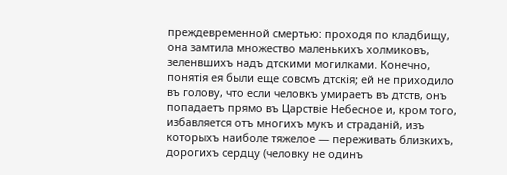преждевременной смертью: проходя по кладбищу, она замтила множество маленькихъ холмиковъ, зеленвшихъ надъ дтскими могилками. Конечно, понятія ея были еще совсмъ дтскія; ей не приходило въ голову, что если человкъ умираетъ въ дтств, онъ попадаетъ прямо въ Царствіе Небесное и, кром того, избавляется отъ многихъ мукъ и страданій, изъ которыхъ наиболе тяжелое — переживать близкихъ, дорогихъ сердцу (человку не одинъ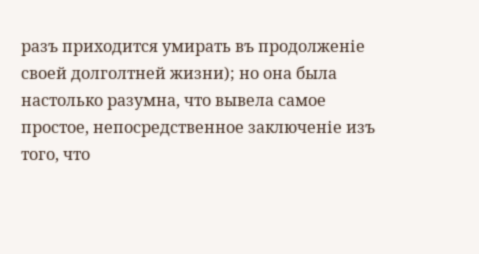разъ приходится умирать въ продолженіе своей долголтней жизни); но она была настолько разумна, что вывела самое простое, непосредственное заключеніе изъ того, что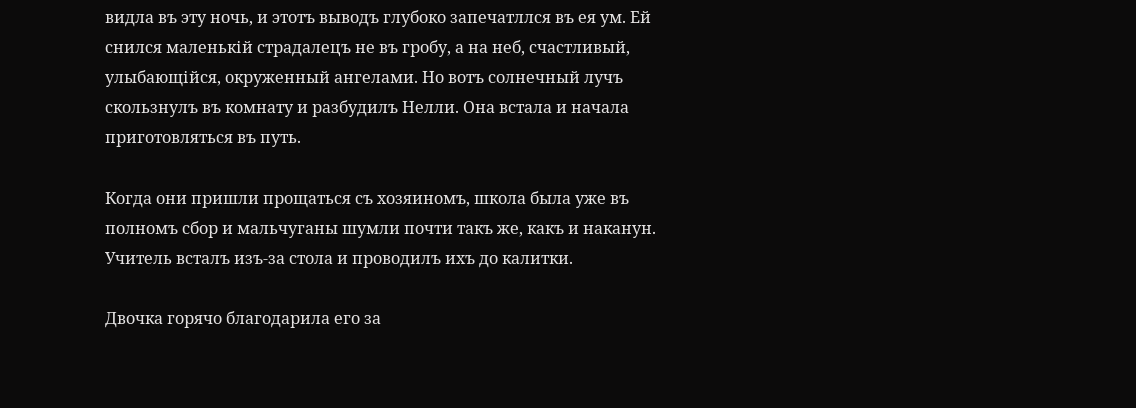видла въ эту ночь, и этотъ выводъ глубоко запечатллся въ ея ум. Ей снился маленькій страдалецъ не въ гробу, а на неб, счастливый, улыбающійся, окруженный ангелами. Но вотъ солнечный лучъ скользнулъ въ комнату и разбудилъ Нелли. Она встала и начала приготовляться въ путь.

Когда они пришли прощаться съ хозяиномъ, школа была уже въ полномъ сбор и мальчуганы шумли почти такъ же, какъ и наканун. Учитель всталъ изъ-за стола и проводилъ ихъ до калитки.

Двочка горячо благодарила его за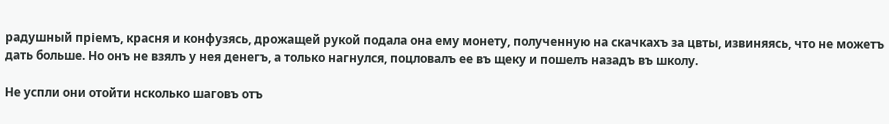радушный пріемъ, красня и конфузясь, дрожащей рукой подала она ему монету, полученную на скачкахъ за цвты, извиняясь, что не можетъ дать больше. Но онъ не взялъ у нея денегъ, а только нагнулся, поцловалъ ее въ щеку и пошелъ назадъ въ школу.

Не успли они отойти нсколько шаговъ отъ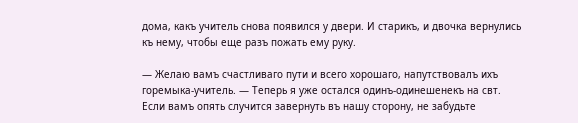дома, какъ учитель снова появился у двери. И старикъ, и двочка вернулись къ нему, чтобы еще разъ пожать ему руку.

— Желаю вамъ счастливаго пути и всего хорошаго, напутствовалъ ихъ горемыка-учитель. — Теперь я уже остался одинъ-одинешенекъ на свт. Если вамъ опять случится завернуть въ нашу сторону, не забудьте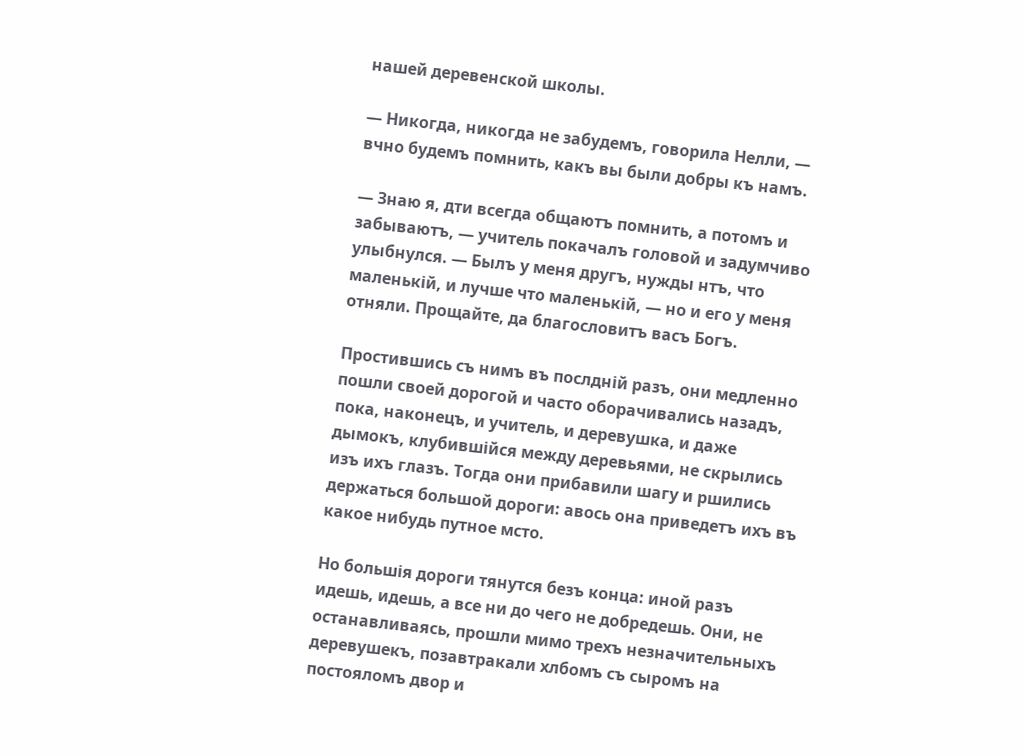нашей деревенской школы.

— Никогда, никогда не забудемъ, говорила Нелли, — вчно будемъ помнить, какъ вы были добры къ намъ.

— Знаю я, дти всегда общаютъ помнить, а потомъ и забываютъ, — учитель покачалъ головой и задумчиво улыбнулся. — Былъ у меня другъ, нужды нтъ, что маленькій, и лучше что маленькій, — но и его у меня отняли. Прощайте, да благословитъ васъ Богъ.

Простившись съ нимъ въ послдній разъ, они медленно пошли своей дорогой и часто оборачивались назадъ, пока, наконецъ, и учитель, и деревушка, и даже дымокъ, клубившійся между деревьями, не скрылись изъ ихъ глазъ. Тогда они прибавили шагу и ршились держаться большой дороги: авось она приведетъ ихъ въ какое нибудь путное мсто.

Но большія дороги тянутся безъ конца: иной разъ идешь, идешь, а все ни до чего не добредешь. Они, не останавливаясь, прошли мимо трехъ незначительныхъ деревушекъ, позавтракали хлбомъ съ сыромъ на постояломъ двор и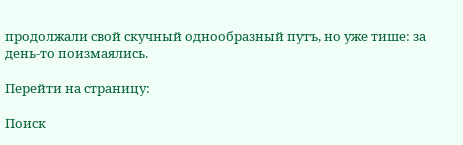продолжали свой скучный однообразный путъ, но уже тише: за день-то поизмаялись.

Перейти на страницу:

Поиск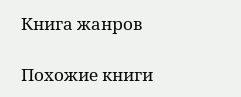Книга жанров

Похожие книги